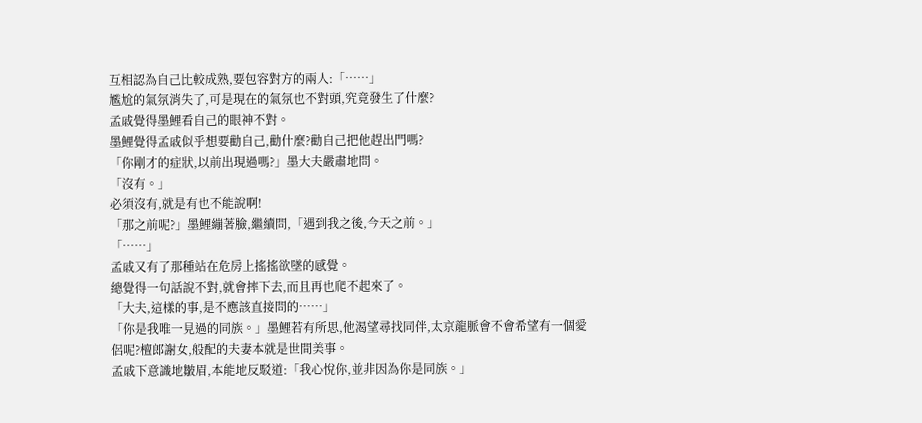互相認為自己比較成熟,要包容對方的兩人:「……」
尷尬的氣氛消失了,可是現在的氣氛也不對頭,究竟發生了什麼?
孟戚覺得墨鯉看自己的眼神不對。
墨鯉覺得孟戚似乎想要勸自己,勸什麼?勸自己把他趕出門嗎?
「你剛才的症狀,以前出現過嗎?」墨大夫嚴肅地問。
「沒有。」
必須沒有,就是有也不能說啊!
「那之前呢?」墨鯉繃著臉,繼續問,「遇到我之後,今天之前。」
「……」
孟戚又有了那種站在危房上搖搖欲墜的感覺。
總覺得一句話說不對,就會摔下去,而且再也爬不起來了。
「大夫,這樣的事,是不應該直接問的……」
「你是我唯一見過的同族。」墨鯉若有所思,他渴望尋找同伴,太京龍脈會不會希望有一個愛侶呢?檀郎謝女,般配的夫妻本就是世間美事。
孟戚下意識地皺眉,本能地反駁道:「我心悅你,並非因為你是同族。」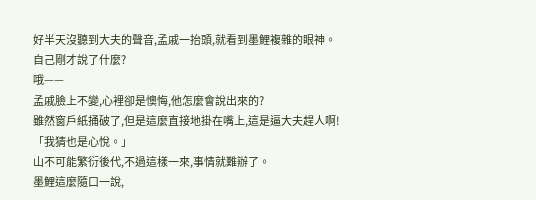好半天沒聽到大夫的聲音,孟戚一抬頭,就看到墨鯉複雜的眼神。
自己剛才說了什麼?
哦——
孟戚臉上不變,心裡卻是懊悔,他怎麼會說出來的?
雖然窗戶紙捅破了,但是這麼直接地掛在嘴上,這是逼大夫趕人啊!
「我猜也是心悅。」
山不可能繁衍後代,不過這樣一來,事情就難辦了。
墨鯉這麼隨口一說,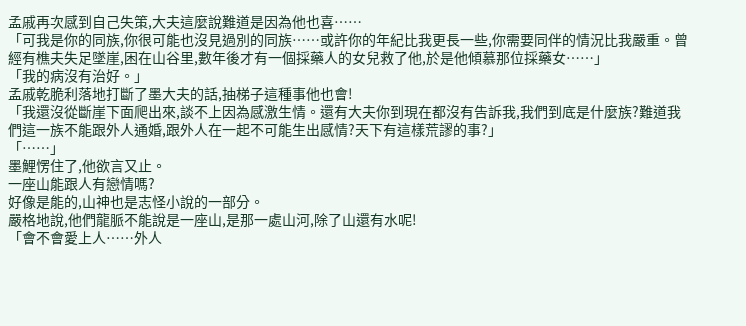孟戚再次感到自己失策,大夫這麼說難道是因為他也喜……
「可我是你的同族,你很可能也沒見過別的同族……或許你的年紀比我更長一些,你需要同伴的情況比我嚴重。曾經有樵夫失足墜崖,困在山谷里,數年後才有一個採藥人的女兒救了他,於是他傾慕那位採藥女……」
「我的病沒有治好。」
孟戚乾脆利落地打斷了墨大夫的話,抽梯子這種事他也會!
「我還沒從斷崖下面爬出來,談不上因為感激生情。還有大夫你到現在都沒有告訴我,我們到底是什麼族?難道我們這一族不能跟外人通婚,跟外人在一起不可能生出感情?天下有這樣荒謬的事?」
「……」
墨鯉愣住了,他欲言又止。
一座山能跟人有戀情嗎?
好像是能的,山神也是志怪小說的一部分。
嚴格地說,他們龍脈不能說是一座山,是那一處山河,除了山還有水呢!
「會不會愛上人……外人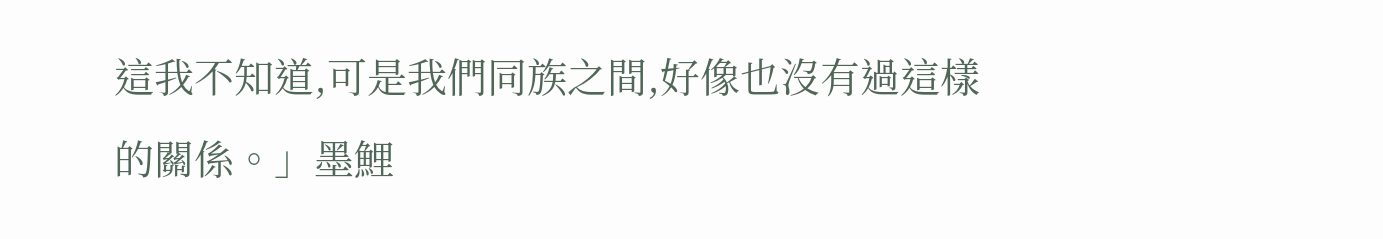這我不知道,可是我們同族之間,好像也沒有過這樣的關係。」墨鯉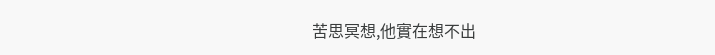苦思冥想,他實在想不出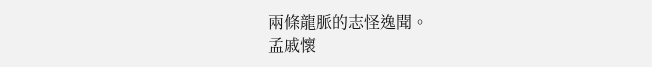兩條龍脈的志怪逸聞。
孟戚懷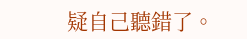疑自己聽錯了。